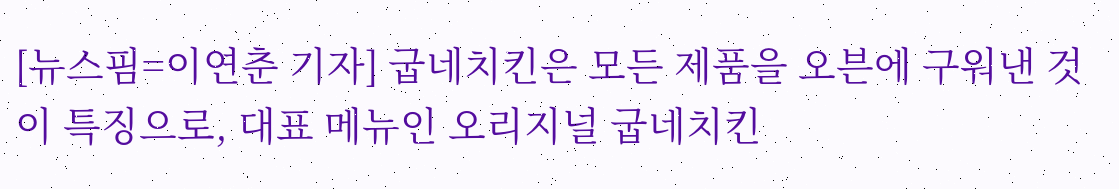[뉴스핌=이연춘 기자] 굽네치킨은 모든 제품을 오븐에 구워낸 것이 특징으로, 대표 메뉴인 오리지널 굽네치킨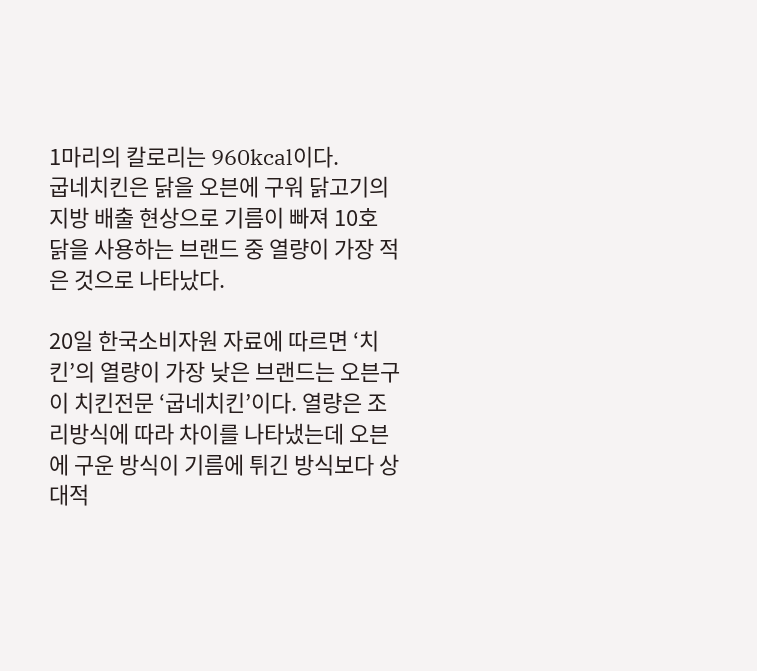1마리의 칼로리는 960kcal이다.
굽네치킨은 닭을 오븐에 구워 닭고기의 지방 배출 현상으로 기름이 빠져 10호 닭을 사용하는 브랜드 중 열량이 가장 적은 것으로 나타났다.

20일 한국소비자원 자료에 따르면 ‘치킨’의 열량이 가장 낮은 브랜드는 오븐구이 치킨전문 ‘굽네치킨’이다. 열량은 조리방식에 따라 차이를 나타냈는데 오븐에 구운 방식이 기름에 튀긴 방식보다 상대적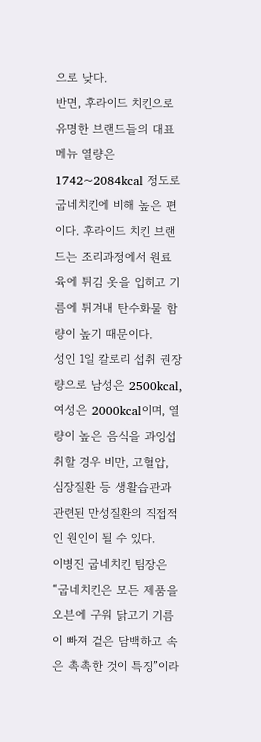으로 낮다.
반면, 후라이드 치킨으로 유명한 브랜드들의 대표 메뉴 열량은 1742~2084kcal 정도로 굽네치킨에 비해 높은 편이다. 후라이드 치킨 브랜드는 조리과정에서 원료육에 튀김 옷을 입히고 기름에 튀겨내 탄수화물 함량이 높기 때문이다.
성인 1일 칼로리 섭취 권장량으로 남성은 2500kcal, 여성은 2000kcal이며, 열량이 높은 음식을 과잉섭취할 경우 비만, 고혈압, 심장질환 등 생활습관과 관련된 만성질환의 직접적인 원인이 될 수 있다.
이병진 굽네치킨 팀장은 “굽네치킨은 모든 제품을 오븐에 구워 닭고기 기름이 빠져 겉은 담백하고 속은 촉촉한 것이 특징”이라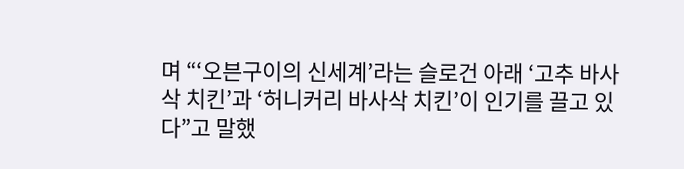며 “‘오븐구이의 신세계’라는 슬로건 아래 ‘고추 바사삭 치킨’과 ‘허니커리 바사삭 치킨’이 인기를 끌고 있다”고 말했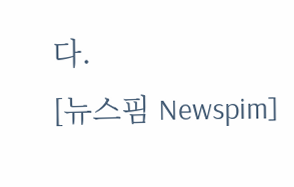다.
[뉴스핌 Newspim]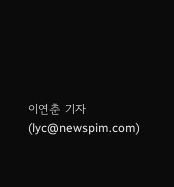이연춘 기자 (lyc@newspim.com)